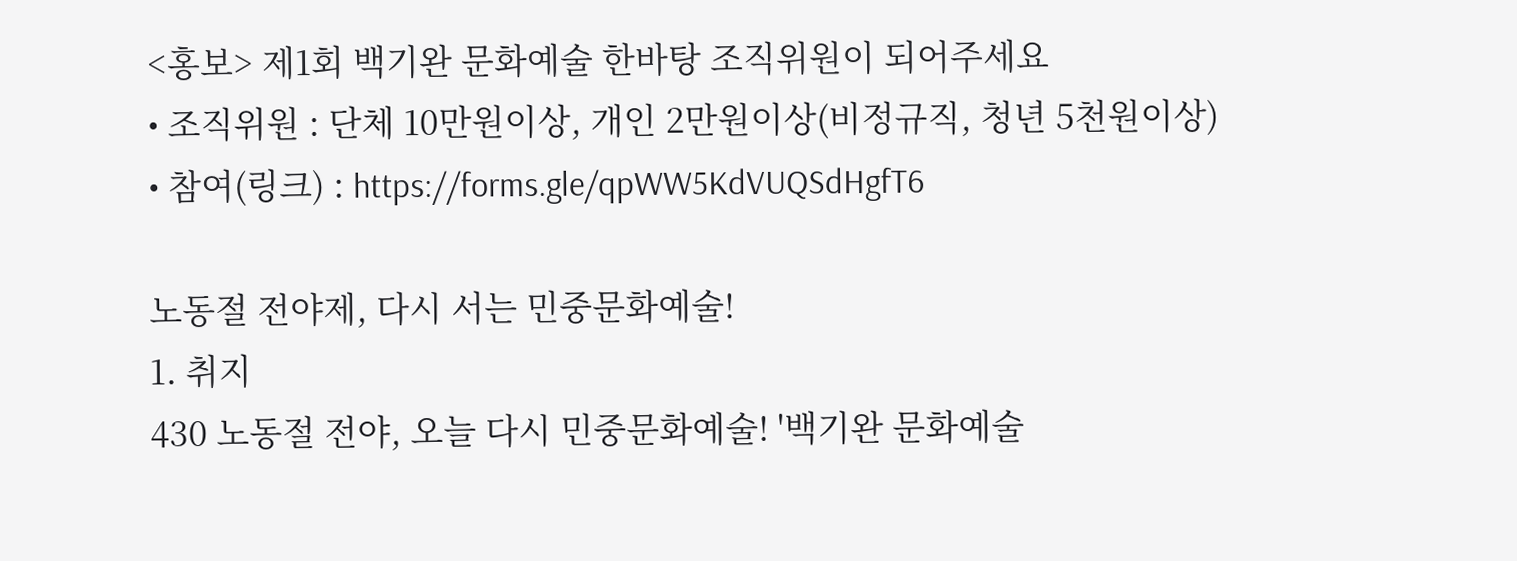<홍보> 제1회 백기완 문화예술 한바탕 조직위원이 되어주세요
• 조직위원 : 단체 10만원이상, 개인 2만원이상(비정규직, 청년 5천원이상)
• 참여(링크) : https://forms.gle/qpWW5KdVUQSdHgfT6

노동절 전야제, 다시 서는 민중문화예술!
1. 취지
430 노동절 전야, 오늘 다시 민중문화예술! '백기완 문화예술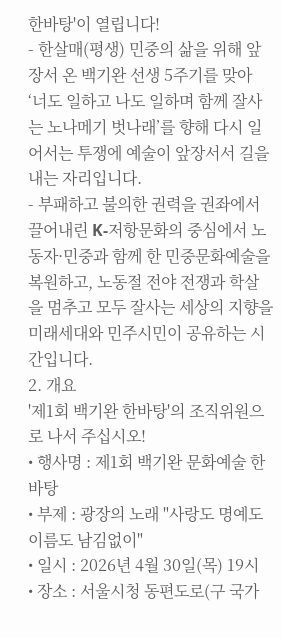한바탕'이 열립니다!
- 한살매(평생) 민중의 삶을 위해 앞장서 온 백기완 선생 5주기를 맞아 ‘너도 일하고 나도 일하며 함께 잘사는 노나메기 벗나래’를 향해 다시 일어서는 투쟁에 예술이 앞장서서 길을 내는 자리입니다.
- 부패하고 불의한 권력을 권좌에서 끌어내린 K-저항문화의 중심에서 노동자·민중과 함께 한 민중문화예술을 복원하고, 노동절 전야 전쟁과 학살을 멈추고 모두 잘사는 세상의 지향을 미래세대와 민주시민이 공유하는 시간입니다.
2. 개요
'제1회 백기완 한바탕'의 조직위원으로 나서 주십시오!
• 행사명 : 제1회 백기완 문화예술 한바탕
• 부제 : 광장의 노래 "사랑도 명예도 이름도 남김없이"
• 일시 : 2026년 4월 30일(목) 19시
• 장소 : 서울시청 동편도로(구 국가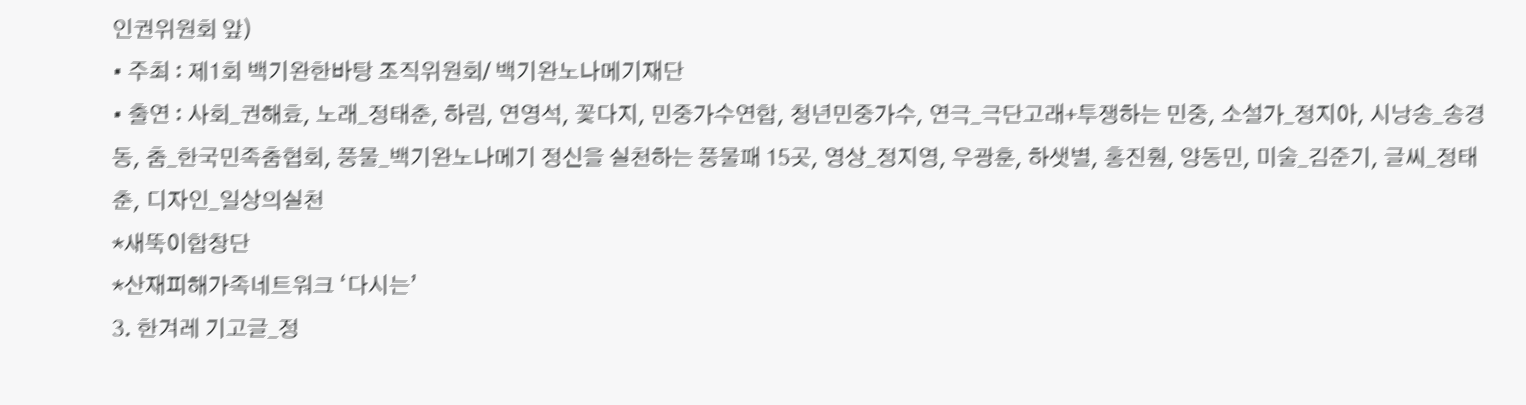인권위원회 앞)
• 주최 : 제1회 백기완한바탕 조직위원회/ 백기완노나메기재단
• 출연 : 사회_권해효, 노래_정태춘, 하림, 연영석, 꽃다지, 민중가수연합, 청년민중가수, 연극_극단고래+투쟁하는 민중, 소설가_정지아, 시낭송_송경동, 춤_한국민족춤협회, 풍물_백기완노나메기 정신을 실천하는 풍물패 15곳, 영상_정지영, 우광훈, 하샛별, 홍진훤, 양동민, 미술_김준기, 글씨_정태춘, 디자인_일상의실천
*새뚝이합창단
*산재피해가족네트워크 ‘다시는’
3. 한겨레 기고글_정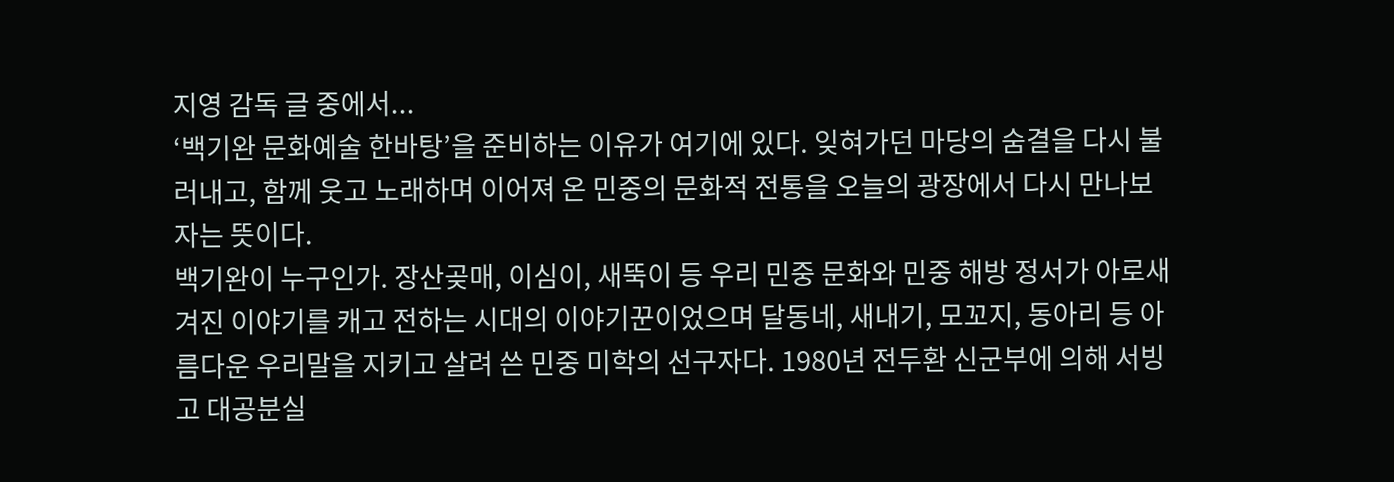지영 감독 글 중에서...
‘백기완 문화예술 한바탕’을 준비하는 이유가 여기에 있다. 잊혀가던 마당의 숨결을 다시 불러내고, 함께 웃고 노래하며 이어져 온 민중의 문화적 전통을 오늘의 광장에서 다시 만나보자는 뜻이다.
백기완이 누구인가. 장산곶매, 이심이, 새뚝이 등 우리 민중 문화와 민중 해방 정서가 아로새겨진 이야기를 캐고 전하는 시대의 이야기꾼이었으며 달동네, 새내기, 모꼬지, 동아리 등 아름다운 우리말을 지키고 살려 쓴 민중 미학의 선구자다. 1980년 전두환 신군부에 의해 서빙고 대공분실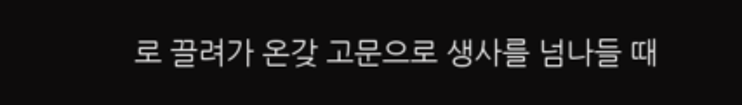로 끌려가 온갖 고문으로 생사를 넘나들 때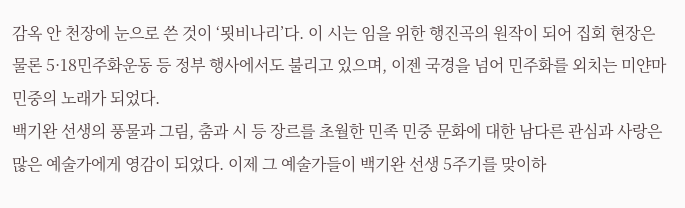감옥 안 천장에 눈으로 쓴 것이 ‘묏비나리’다. 이 시는 임을 위한 행진곡의 원작이 되어 집회 현장은 물론 5·18민주화운동 등 정부 행사에서도 불리고 있으며, 이젠 국경을 넘어 민주화를 외치는 미얀마 민중의 노래가 되었다.
백기완 선생의 풍물과 그림, 춤과 시 등 장르를 초월한 민족 민중 문화에 대한 남다른 관심과 사랑은 많은 예술가에게 영감이 되었다. 이제 그 예술가들이 백기완 선생 5주기를 맞이하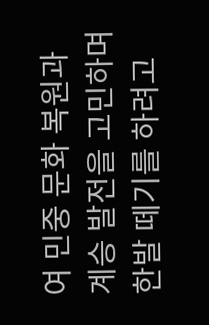여 민중 문화 복원과 계승 발전을 고민하며 한발 떼기를 하려고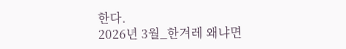한다.
2026년 3월_한겨레 왜냐면